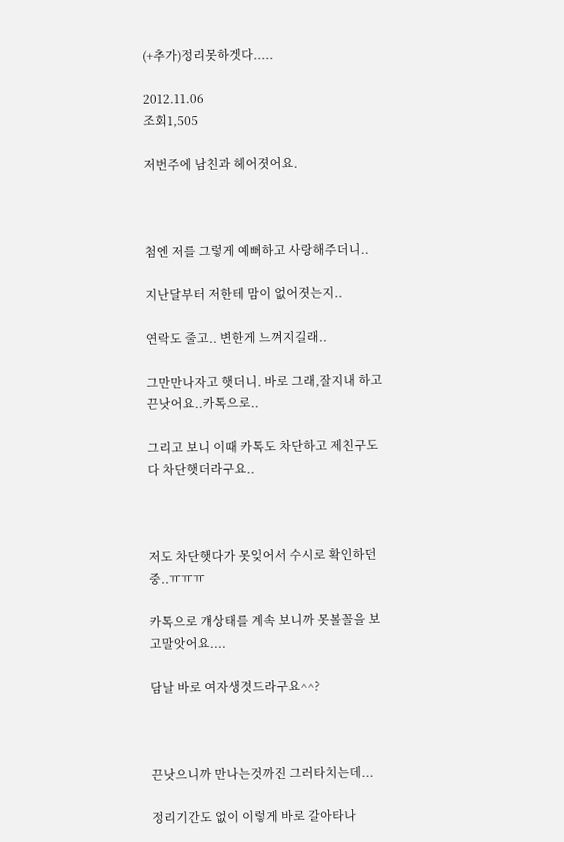(+추가)정리못하겟다.....

2012.11.06
조회1,505

저번주에 남친과 헤어졋어요.



첨엔 저를 그렇게 예뻐하고 사랑해주더니..

지난달부터 저한테 맘이 없어졋는지..

연락도 줄고.. 변한게 느껴지길래..

그만만나자고 햇더니. 바로 그래,잘지내 하고 끈낫어요..카톡으로..

그리고 보니 이때 카톡도 차단하고 제친구도 다 차단햇더라구요..



저도 차단햇다가 못잊어서 수시로 확인하던중..ㅠㅠㅠ

카톡으로 걔상태를 계속 보니까 못볼꼴을 보고말앗어요....

담날 바로 여자생겻드라구요^^?



끈낫으니까 만나는것까진 그러타치는데...

정리기간도 없이 이렇게 바로 갈아타나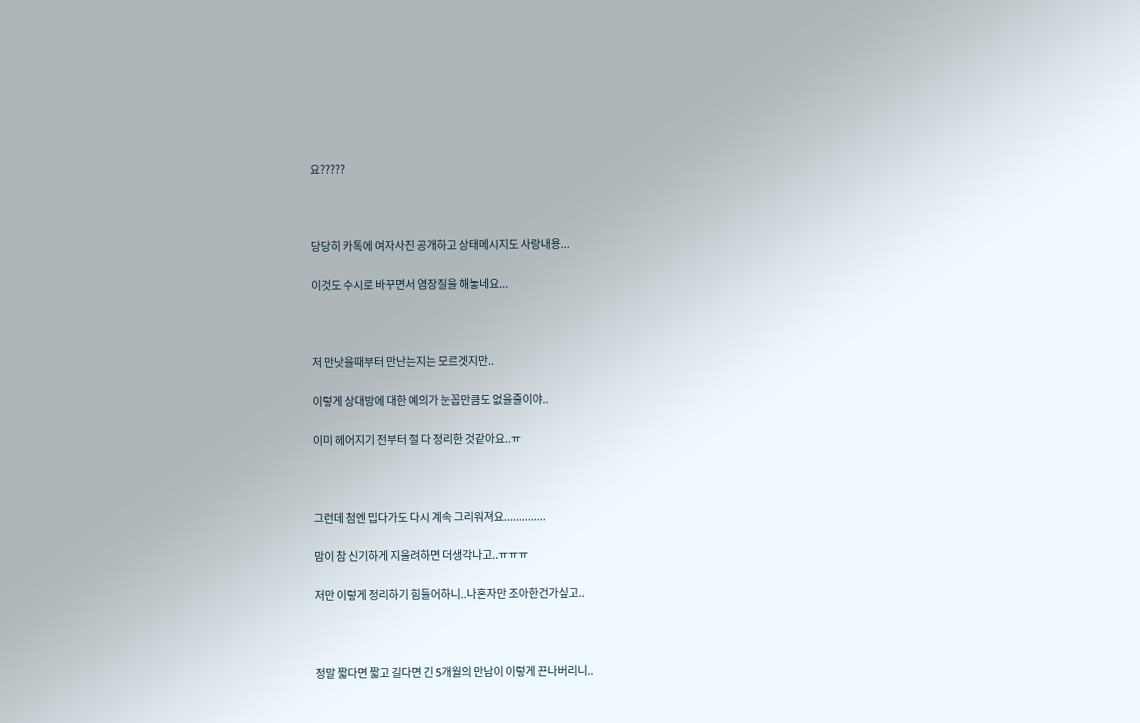요?????



당당히 카톡에 여자사진 공개하고 상태메시지도 사랑내용...

이것도 수시로 바꾸면서 염장질을 해놓네요...



저 만낫을때부터 만난는지는 모르겟지만..

이렇게 상대방에 대한 예의가 눈꼽만큼도 없을줄이야..

이미 헤어지기 전부터 절 다 정리한 것같아요..ㅠ



그런데 첨엔 밉다가도 다시 계속 그리워져요..............

맘이 참 신기하게 지울려하면 더생각나고..ㅠㅠㅠ

저만 이렇게 정리하기 힘들어하니..나혼자만 조아한건가싶고..



정말 짧다면 짧고 길다면 긴 5개월의 만남이 이렇게 끈나버리니..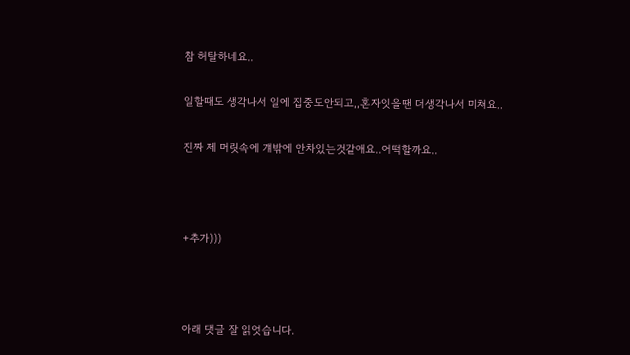참 허탈하네요..

일할때도 생각나서 일에 집중도안되고,,혼자잇을땐 더생각나서 미쳐요..

진짜 제 머릿속에 걔밖에 안차있는것같애요..어떡할까요..



+추가)))



아래 댓글 잘 읽엇습니다.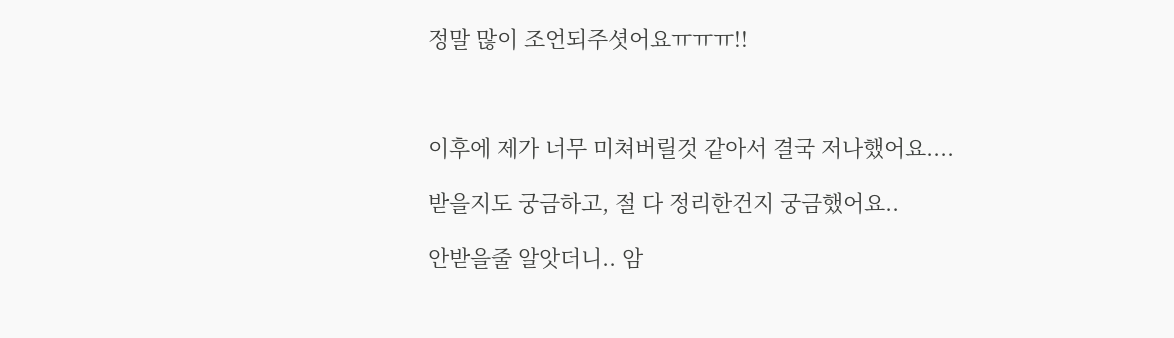정말 많이 조언되주셧어요ㅠㅠㅠ!!



이후에 제가 너무 미쳐버릴것 같아서 결국 저나했어요....

받을지도 궁금하고, 절 다 정리한건지 궁금했어요..

안받을줄 알앗더니.. 암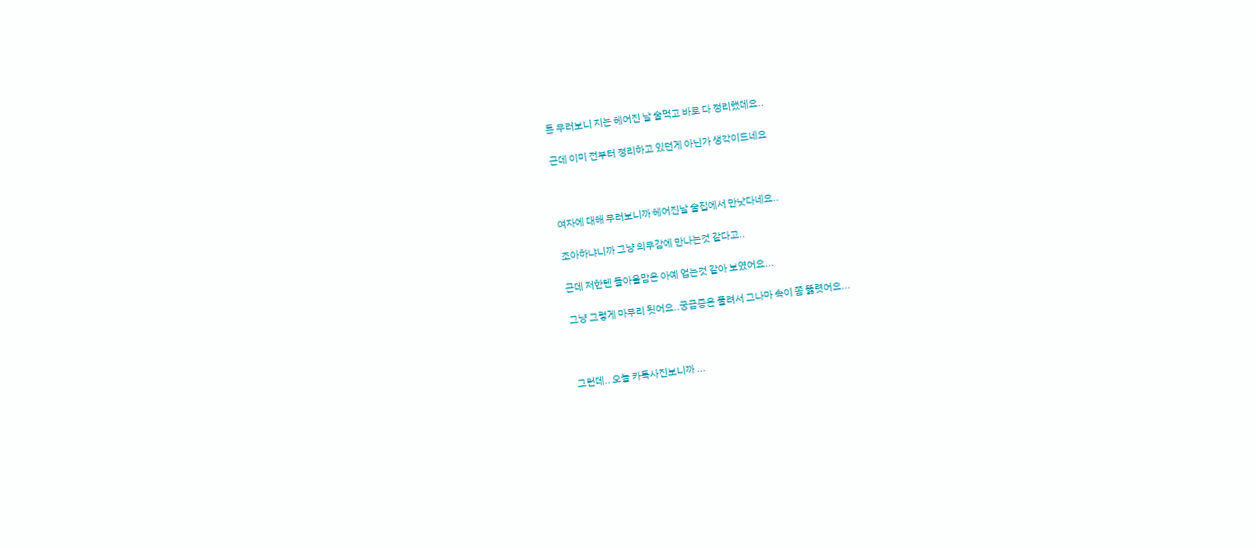튼 무러보니 지는 헤어진 날 술먹고 바로 다 정리했데요..

근데 이미 전부터 정리하고 있던게 아닌가 생각이드네요



여자에 대해 무러보니까 헤어진날 술집에서 만낫다네요..

조아하냐니까 그냥 의무감에 만나는것 같다고..

근데 저한텐 돌아올맘은 아예 업는것 같아 보였어요...

그냥 그렇게 마무리 됫어요..궁금증은 풀려서 그나마 속이 쫌 뚫렷어요...



그런데.. 오늘 카톡사진보니까 ...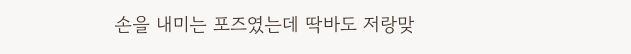손을 내미는 포즈였는데 딱바도 저랑맞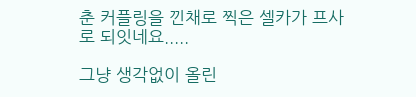춘 커플링을 낀채로 찍은 셀카가 프사로 되잇네요.....

그냥 생각없이 올린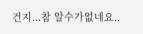건지...참 알수가없네요..